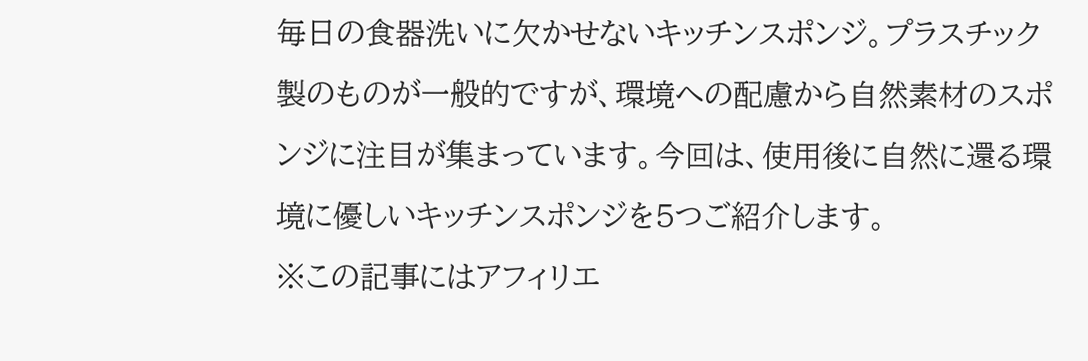毎日の食器洗いに欠かせないキッチンスポンジ。プラスチック製のものが一般的ですが、環境への配慮から自然素材のスポンジに注目が集まっています。今回は、使用後に自然に還る環境に優しいキッチンスポンジを5つご紹介します。
※この記事にはアフィリエ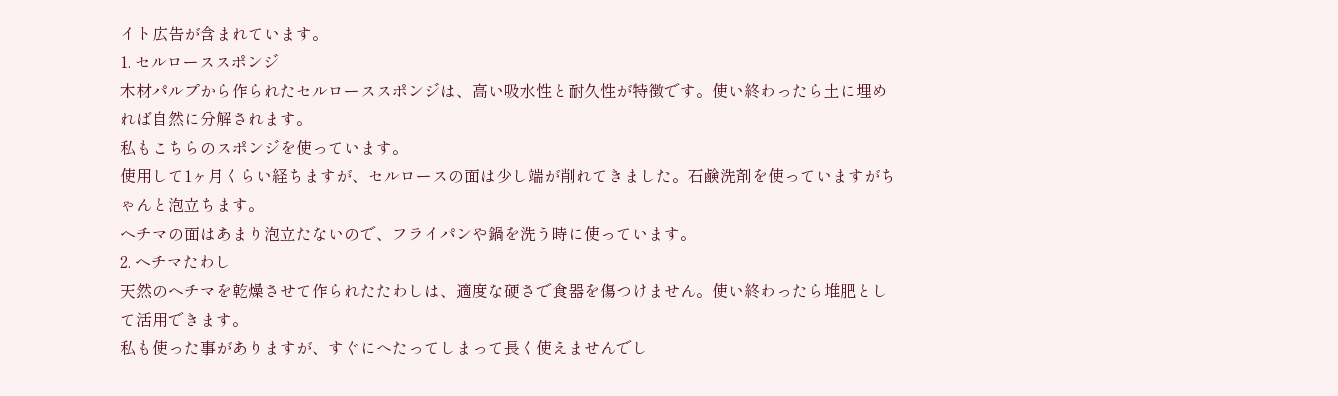イト広告が含まれています。
1. セルローススポンジ
木材パルプから作られたセルローススポンジは、高い吸水性と耐久性が特徴です。使い終わったら土に埋めれば自然に分解されます。
私もこちらのスポンジを使っています。
使用して1ヶ月くらい経ちますが、セルロースの面は少し端が削れてきました。石鹸洗剤を使っていますがちゃんと泡立ちます。
ヘチマの面はあまり泡立たないので、フライパンや鍋を洗う時に使っています。
2. ヘチマたわし
天然のヘチマを乾燥させて作られたたわしは、適度な硬さで食器を傷つけません。使い終わったら堆肥として活用できます。
私も使った事がありますが、すぐにへたってしまって長く使えませんでし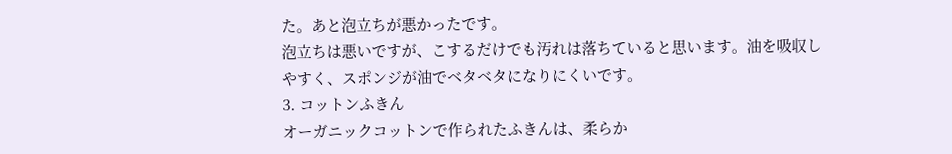た。あと泡立ちが悪かったです。
泡立ちは悪いですが、こするだけでも汚れは落ちていると思います。油を吸収しやすく、スポンジが油でベタベタになりにくいです。
3. コットンふきん
オーガニックコットンで作られたふきんは、柔らか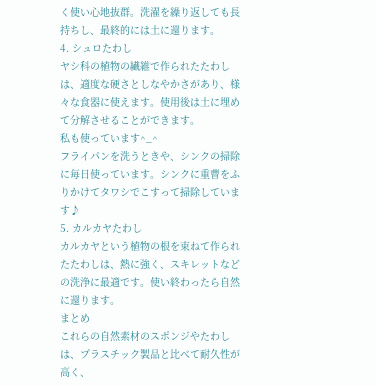く使い心地抜群。洗濯を繰り返しても長持ちし、最終的には土に還ります。
4. シュロたわし
ヤシ科の植物の繊維で作られたたわしは、適度な硬さとしなやかさがあり、様々な食器に使えます。使用後は土に埋めて分解させることができます。
私も使っています^_^
フライパンを洗うときや、シンクの掃除に毎日使っています。シンクに重曹をふりかけてタワシでこすって掃除しています♪
5. カルカヤたわし
カルカヤという植物の根を束ねて作られたたわしは、熱に強く、スキレットなどの洗浄に最適です。使い終わったら自然に還ります。
まとめ
これらの自然素材のスポンジやたわしは、プラスチック製品と比べて耐久性が高く、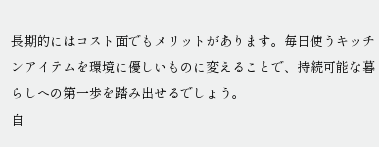長期的にはコスト面でもメリットがあります。毎日使うキッチンアイテムを環境に優しいものに変えることで、持続可能な暮らしへの第一歩を踏み出せるでしょう。
自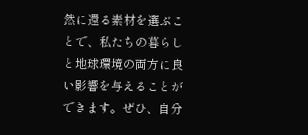然に還る素材を選ぶことで、私たちの暮らしと地球環境の両方に良い影響を与えることができます。ぜひ、自分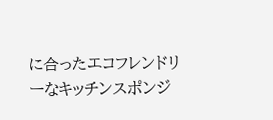に合ったエコフレンドリーなキッチンスポンジ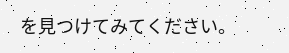を見つけてみてください。